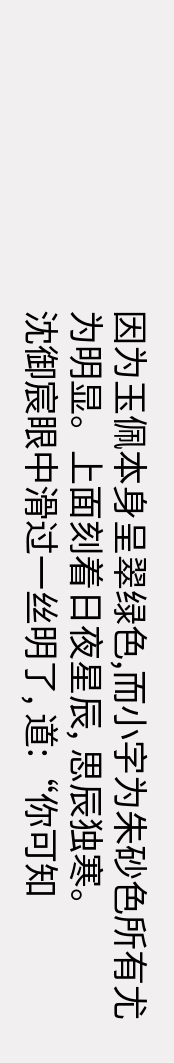因为玉佩本身呈翠绿色,而小字为朱砂色所有尤为明显。上面刻着日夜星辰, 思辰独寒。
沈御宸眼中滑过一丝明了, 道:“你可知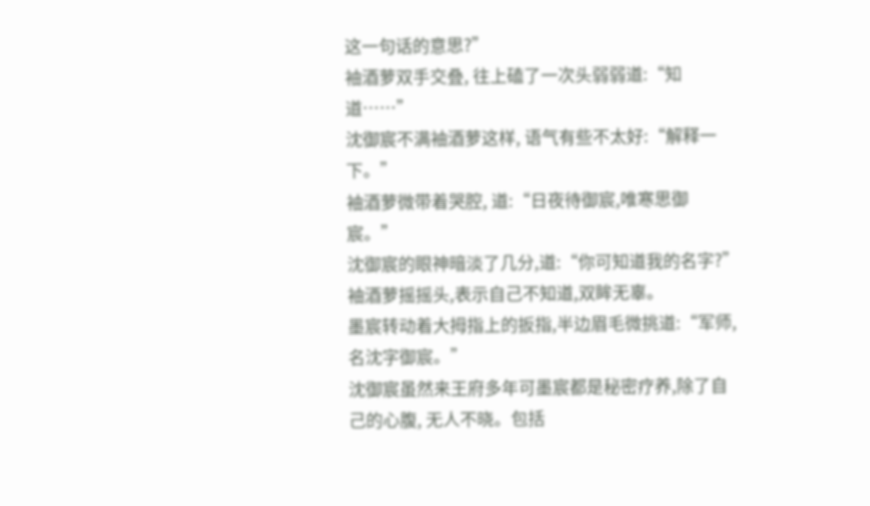这一句话的意思?”
袖酒萝双手交叠, 往上磕了一次头弱弱道:“知道……”
沈御宸不满袖酒萝这样, 语气有些不太好:“解释一下。”
袖酒萝微带着哭腔, 道:“日夜待御宸,唯寒思御宸。”
沈御宸的眼神暗淡了几分,道:“你可知道我的名字?”袖酒萝摇摇头,表示自己不知道,双眸无辜。
墨宸转动着大拇指上的扳指,半边眉毛微挑道:“军师, 名沈字御宸。”
沈御宸虽然来王府多年可墨宸都是秘密疗养,除了自己的心腹, 无人不晓。包括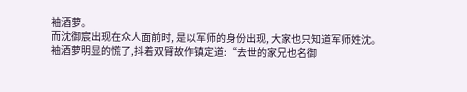袖酒萝。
而沈御宸出现在众人面前时, 是以军师的身份出现, 大家也只知道军师姓沈。
袖酒萝明显的慌了,抖着双臂故作镇定道:“去世的家兄也名御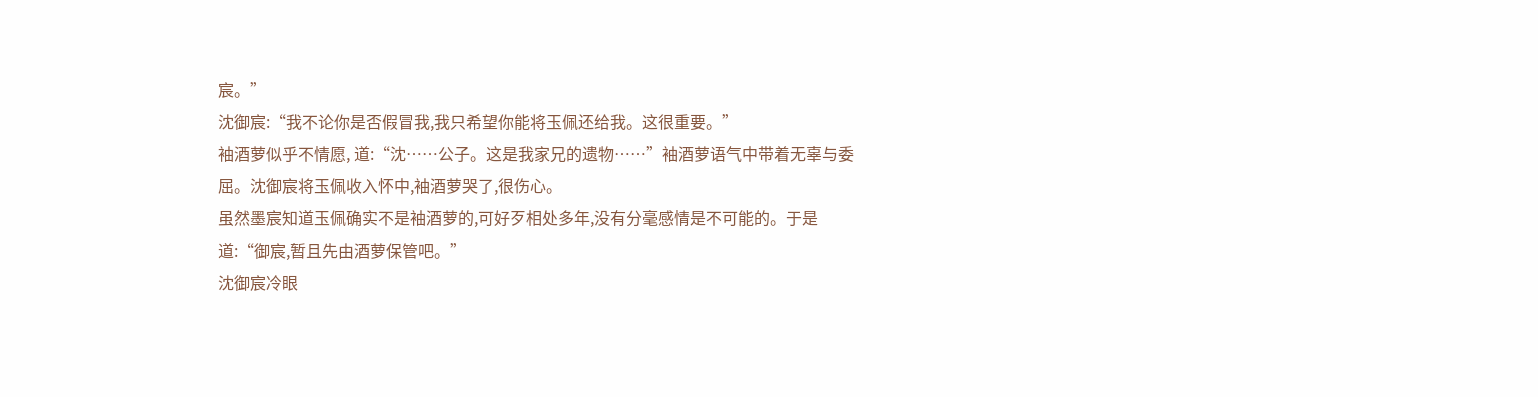宸。”
沈御宸:“我不论你是否假冒我,我只希望你能将玉佩还给我。这很重要。”
袖酒萝似乎不情愿, 道:“沈……公子。这是我家兄的遗物……”袖酒萝语气中带着无辜与委屈。沈御宸将玉佩收入怀中,袖酒萝哭了,很伤心。
虽然墨宸知道玉佩确实不是袖酒萝的,可好歹相处多年,没有分毫感情是不可能的。于是道:“御宸,暂且先由酒萝保管吧。”
沈御宸冷眼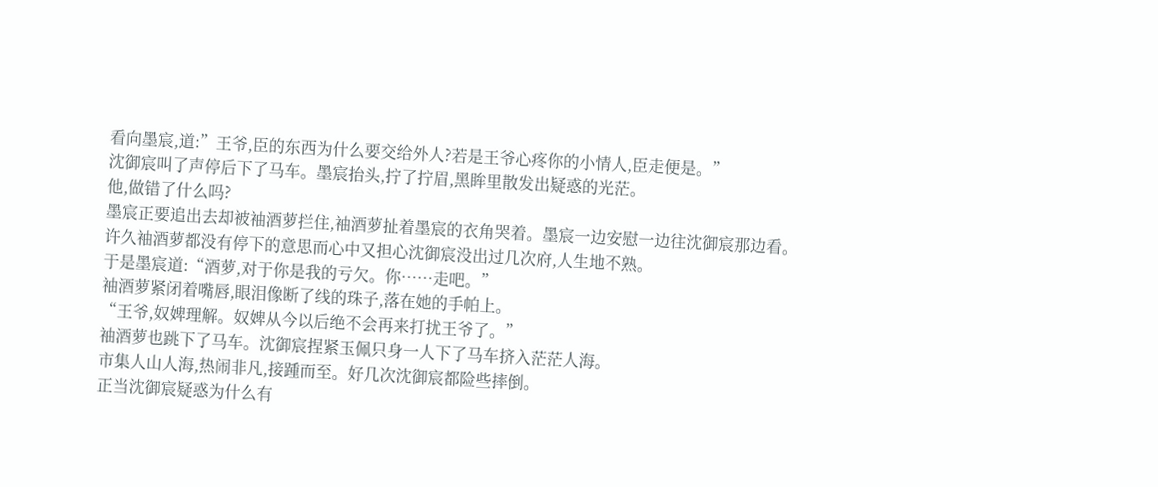看向墨宸,道:”王爷,臣的东西为什么要交给外人?若是王爷心疼你的小情人,臣走便是。”
沈御宸叫了声停后下了马车。墨宸抬头,拧了拧眉,黑眸里散发出疑惑的光茫。
他,做错了什么吗?
墨宸正要追出去却被袖酒萝拦住,袖酒萝扯着墨宸的衣角哭着。墨宸一边安慰一边往沈御宸那边看。
许久袖酒萝都没有停下的意思而心中又担心沈御宸没出过几次府,人生地不熟。
于是墨宸道:“酒萝,对于你是我的亏欠。你……走吧。”
袖酒萝紧闭着嘴唇,眼泪像断了线的珠子,落在她的手帕上。
“王爷,奴婢理解。奴婢从今以后绝不会再来打扰王爷了。”
袖酒萝也跳下了马车。沈御宸捏紧玉佩只身一人下了马车挤入茫茫人海。
市集人山人海,热闹非凡,接踵而至。好几次沈御宸都险些摔倒。
正当沈御宸疑惑为什么有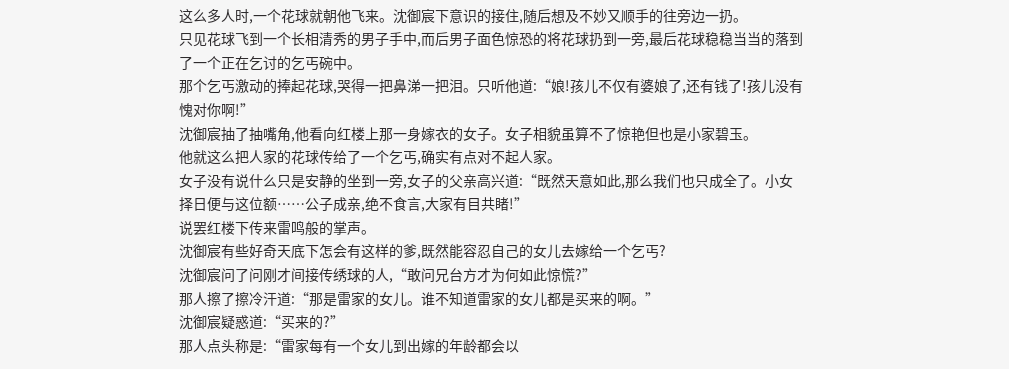这么多人时,一个花球就朝他飞来。沈御宸下意识的接住,随后想及不妙又顺手的往旁边一扔。
只见花球飞到一个长相清秀的男子手中,而后男子面色惊恐的将花球扔到一旁,最后花球稳稳当当的落到了一个正在乞讨的乞丐碗中。
那个乞丐激动的捧起花球,哭得一把鼻涕一把泪。只听他道:“娘!孩儿不仅有婆娘了,还有钱了!孩儿没有愧对你啊!”
沈御宸抽了抽嘴角,他看向红楼上那一身嫁衣的女子。女子相貌虽算不了惊艳但也是小家碧玉。
他就这么把人家的花球传给了一个乞丐,确实有点对不起人家。
女子没有说什么只是安静的坐到一旁,女子的父亲高兴道:“既然天意如此,那么我们也只成全了。小女择日便与这位额……公子成亲,绝不食言,大家有目共睹!”
说罢红楼下传来雷鸣般的掌声。
沈御宸有些好奇天底下怎会有这样的爹,既然能容忍自己的女儿去嫁给一个乞丐?
沈御宸问了问刚才间接传绣球的人,“敢问兄台方才为何如此惊慌?”
那人擦了擦冷汗道:“那是雷家的女儿。谁不知道雷家的女儿都是买来的啊。”
沈御宸疑惑道:“买来的?”
那人点头称是:“雷家每有一个女儿到出嫁的年龄都会以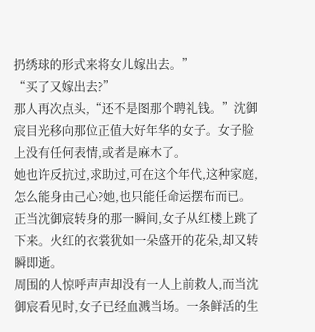扔绣球的形式来将女儿嫁出去。”
“买了又嫁出去?”
那人再次点头,“还不是图那个聘礼钱。”沈御宸目光移向那位正值大好年华的女子。女子脸上没有任何表情,或者是麻木了。
她也许反抗过,求助过,可在这个年代,这种家庭,怎么能身由己心?她,也只能任命运摆布而已。
正当沈御宸转身的那一瞬间,女子从红楼上跳了下来。火红的衣裳犹如一朵盛开的花朵,却又转瞬即逝。
周围的人惊呼声声却没有一人上前救人,而当沈御宸看见时,女子已经血溅当场。一条鲜活的生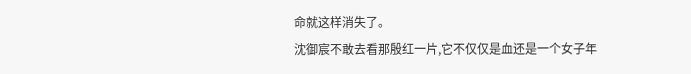命就这样消失了。
沈御宸不敢去看那殷红一片,它不仅仅是血还是一个女子年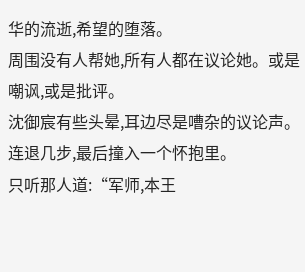华的流逝,希望的堕落。
周围没有人帮她,所有人都在议论她。或是嘲讽,或是批评。
沈御宸有些头晕,耳边尽是嘈杂的议论声。连退几步,最后撞入一个怀抱里。
只听那人道:“军师,本王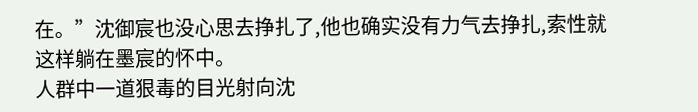在。”沈御宸也没心思去挣扎了,他也确实没有力气去挣扎,索性就这样躺在墨宸的怀中。
人群中一道狠毒的目光射向沈